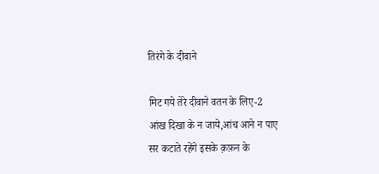तिरंगे के दीवाने

मिट गये तेरे दीवाने वतन के लिए-2
आंख दिखा के न जाये,आंच आने न पाए
सर कटाते रहेंगे इसके क़फ़न के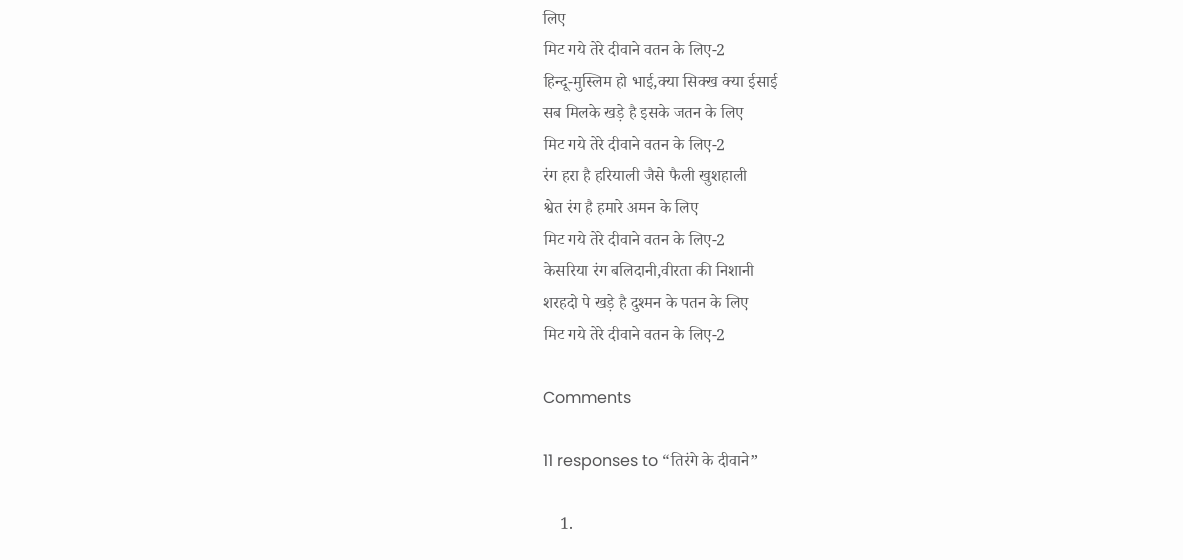लिए
मिट गये तेरे दीवाने वतन के लिए-2
हिन्दू-मुस्लिम हो भाई,क्या सिक्ख क्या ईसाई
सब मिलके खड़े है इसके जतन के लिए
मिट गये तेरे दीवाने वतन के लिए-2
रंग हरा है हरियाली जैसे फैली खुशहाली
श्वेत रंग है हमारे अमन के लिए
मिट गये तेरे दीवाने वतन के लिए-2
केसरिया रंग बलिदानी,वीरता की निशानी
शरहदो पे खड़े है दुश्मन के पतन के लिए
मिट गये तेरे दीवाने वतन के लिए-2

Comments

11 responses to “तिरंगे के दीवाने”

    1.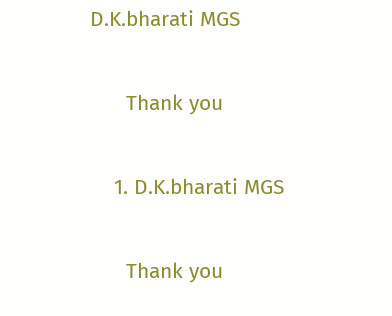D.K.bharati MGS

      Thank you

    1. D.K.bharati MGS

      Thank you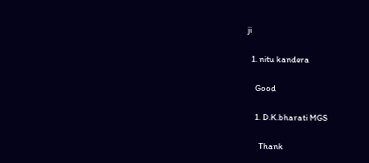ji

  1. nitu kandera

    Good

    1. D.K.bharati MGS

      Thank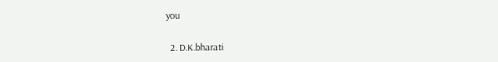you

  2. D.K.bharati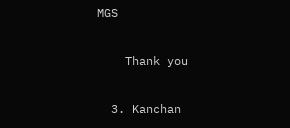MGS

    Thank you

  3. Kanchan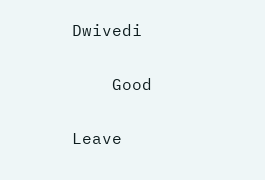Dwivedi

    Good

Leave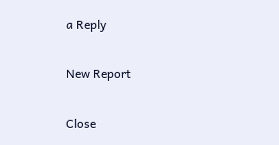a Reply

New Report

Close